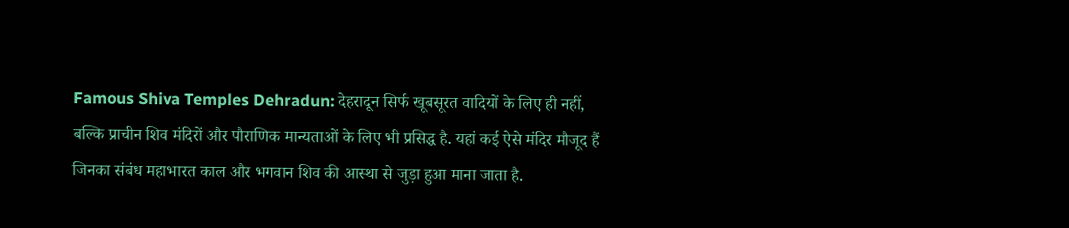Famous Shiva Temples Dehradun: देहरादून सिर्फ खूबसूरत वादियों के लिए ही नहीं, बल्कि प्राचीन शिव मंदिरों और पौराणिक मान्यताओं के लिए भी प्रसिद्ध है. यहां कई ऐसे मंदिर मौजूद हैं जिनका संबंध महाभारत काल और भगवान शिव की आस्था से जुड़ा हुआ माना जाता है.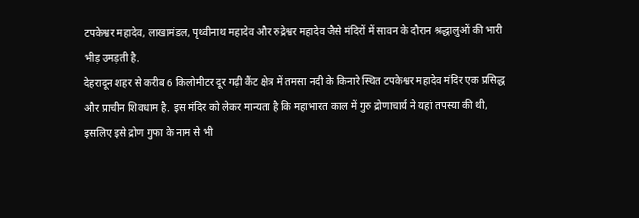टपकेश्वर महादेव, लाखामंडल, पृथ्वीनाथ महादेव और रुद्रेश्वर महादेव जैसे मंदिरों में सावन के दौरान श्रद्धालुओं की भारी भीड़ उमड़ती है.
देहरादून शहर से करीब 6 किलोमीटर दूर गढ़ी कैंट क्षेत्र में तमसा नदी के किनारे स्थित टपकेश्वर महादेव मंदिर एक प्रसिद्ध और प्राचीन शिवधाम है. इस मंदिर को लेकर मान्यता है कि महाभारत काल में गुरु द्रोणाचार्य ने यहां तपस्या की थी, इसलिए इसे द्रोण गुफा के नाम से भी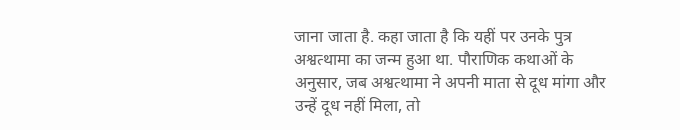जाना जाता है. कहा जाता है कि यहीं पर उनके पुत्र अश्वत्थामा का जन्म हुआ था. पौराणिक कथाओं के अनुसार, जब अश्वत्थामा ने अपनी माता से दूध मांगा और उन्हें दूध नहीं मिला, तो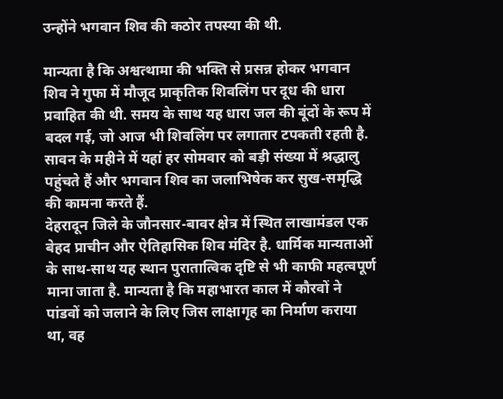उन्होंने भगवान शिव की कठोर तपस्या की थी.

मान्यता है कि अश्वत्थामा की भक्ति से प्रसन्न होकर भगवान शिव ने गुफा में मौजूद प्राकृतिक शिवलिंग पर दूध की धारा प्रवाहित की थी. समय के साथ यह धारा जल की बूंदों के रूप में बदल गई, जो आज भी शिवलिंग पर लगातार टपकती रहती है. सावन के महीने में यहां हर सोमवार को बड़ी संख्या में श्रद्धालु पहुंचते हैं और भगवान शिव का जलाभिषेक कर सुख-समृद्धि की कामना करते हैं.
देहरादून जिले के जौनसार-बावर क्षेत्र में स्थित लाखामंडल एक बेहद प्राचीन और ऐतिहासिक शिव मंदिर है. धार्मिक मान्यताओं के साथ-साथ यह स्थान पुरातात्विक दृष्टि से भी काफी महत्वपूर्ण माना जाता है. मान्यता है कि महाभारत काल में कौरवों ने पांडवों को जलाने के लिए जिस लाक्षागृह का निर्माण कराया था, वह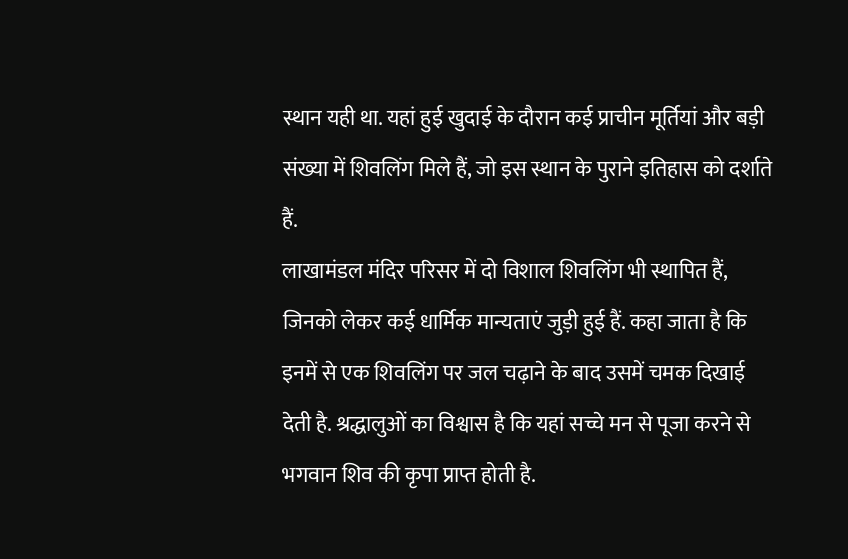स्थान यही था. यहां हुई खुदाई के दौरान कई प्राचीन मूर्तियां और बड़ी संख्या में शिवलिंग मिले हैं, जो इस स्थान के पुराने इतिहास को दर्शाते हैं.
लाखामंडल मंदिर परिसर में दो विशाल शिवलिंग भी स्थापित हैं, जिनको लेकर कई धार्मिक मान्यताएं जुड़ी हुई हैं. कहा जाता है कि इनमें से एक शिवलिंग पर जल चढ़ाने के बाद उसमें चमक दिखाई देती है. श्रद्धालुओं का विश्वास है कि यहां सच्चे मन से पूजा करने से भगवान शिव की कृपा प्राप्त होती है.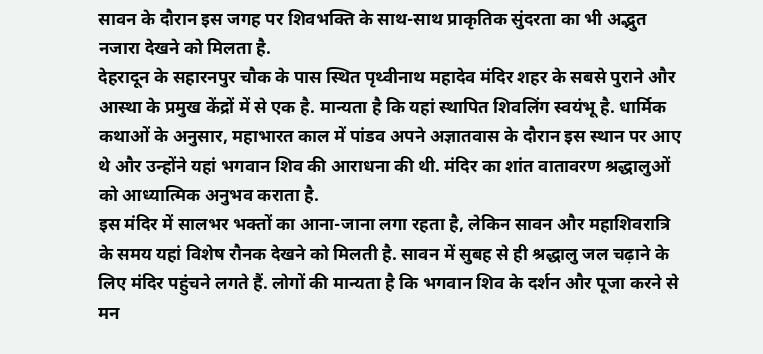सावन के दौरान इस जगह पर शिवभक्ति के साथ-साथ प्राकृतिक सुंदरता का भी अद्भुत नजारा देखने को मिलता है.
देहरादून के सहारनपुर चौक के पास स्थित पृथ्वीनाथ महादेव मंदिर शहर के सबसे पुराने और आस्था के प्रमुख केंद्रों में से एक है. मान्यता है कि यहां स्थापित शिवलिंग स्वयंभू है. धार्मिक कथाओं के अनुसार, महाभारत काल में पांडव अपने अज्ञातवास के दौरान इस स्थान पर आए थे और उन्होंने यहां भगवान शिव की आराधना की थी. मंदिर का शांत वातावरण श्रद्धालुओं को आध्यात्मिक अनुभव कराता है.
इस मंदिर में सालभर भक्तों का आना-जाना लगा रहता है, लेकिन सावन और महाशिवरात्रि के समय यहां विशेष रौनक देखने को मिलती है. सावन में सुबह से ही श्रद्धालु जल चढ़ाने के लिए मंदिर पहुंचने लगते हैं. लोगों की मान्यता है कि भगवान शिव के दर्शन और पूजा करने से मन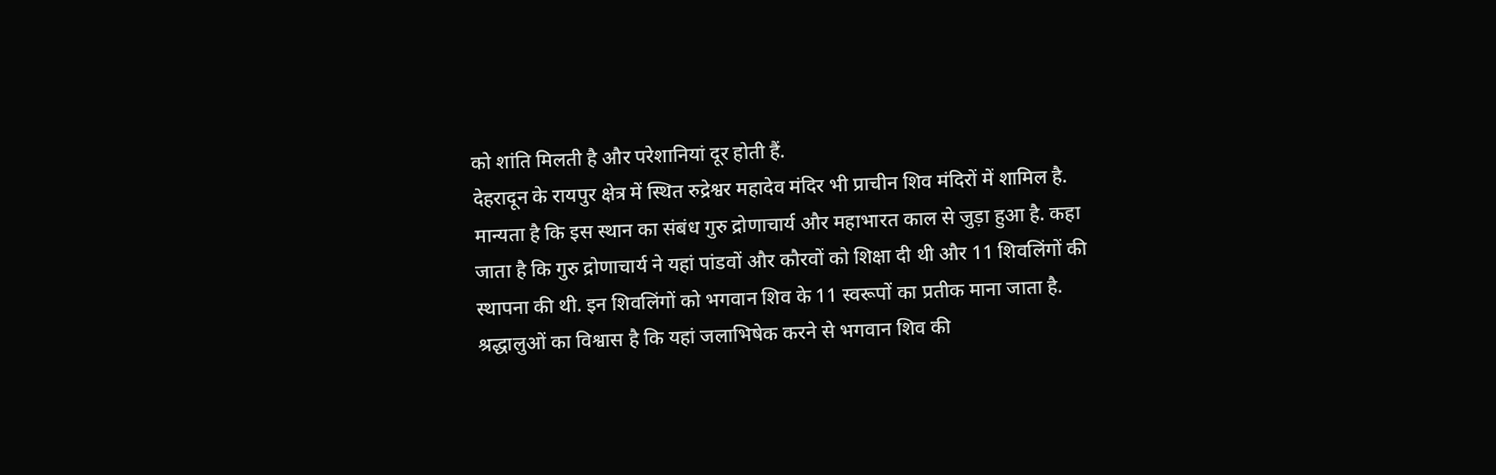को शांति मिलती है और परेशानियां दूर होती हैं.
देहरादून के रायपुर क्षेत्र में स्थित रुद्रेश्वर महादेव मंदिर भी प्राचीन शिव मंदिरों में शामिल है. मान्यता है कि इस स्थान का संबंध गुरु द्रोणाचार्य और महाभारत काल से जुड़ा हुआ है. कहा जाता है कि गुरु द्रोणाचार्य ने यहां पांडवों और कौरवों को शिक्षा दी थी और 11 शिवलिंगों की स्थापना की थी. इन शिवलिंगों को भगवान शिव के 11 स्वरूपों का प्रतीक माना जाता है. श्रद्धालुओं का विश्वास है कि यहां जलाभिषेक करने से भगवान शिव की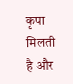कृपा मिलती है और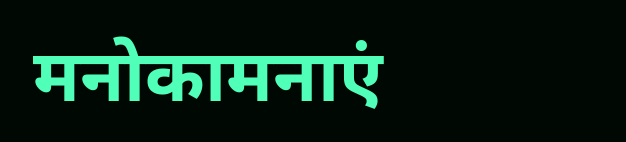मनोकामनाएं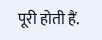पूरी होती हैं.